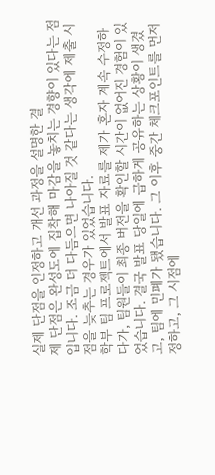실제 단점을 인정하고 개선 과정을 설명한 결
제 단점은 완성도에 집착해 마감을 놓치는 경향이 있다는 점입니다. 조금 더 다듬으면 나아질 것 같다는 생각에 제출 시점을 늦추는 경우가 있었습니다.
학부 팀 프로젝트에서 발표 자료를 제가 혼자 계속 수정하다가, 팀원들이 최종 버전을 확인할 시간이 없어진 경험이 있었습니다. 결국 발표 당일에 급하게 공유하는 상황이 생겼고, 팀에 민폐가 됐습니다. 그 이후 중간 체크포인트를 먼저 정하고, 그 시점에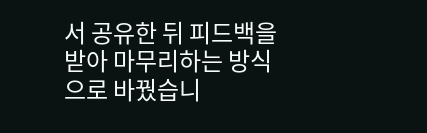서 공유한 뒤 피드백을 받아 마무리하는 방식으로 바꿨습니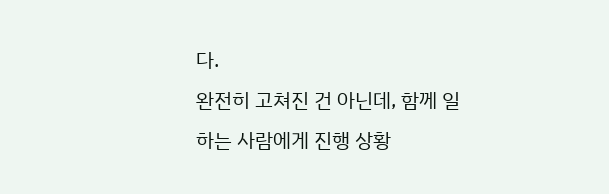다.
완전히 고쳐진 건 아닌데, 함께 일하는 사람에게 진행 상황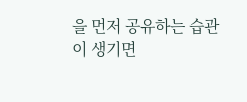을 먼저 공유하는 습관이 생기면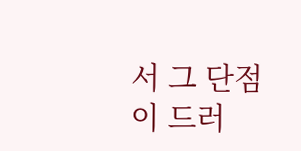서 그 단점이 드러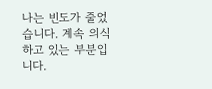나는 빈도가 줄었습니다. 계속 의식하고 있는 부분입니다.